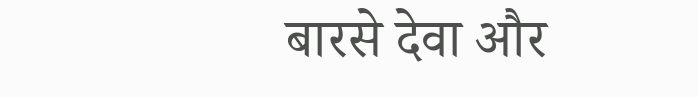बारसे देवा और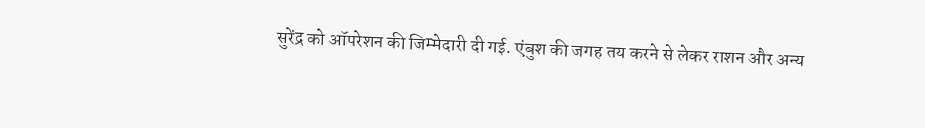सुरेंद्र को ऑपरेशन की जिम्मेदारी दी गई. एंबुश की जगह तय करने से लेकर राशन और अन्य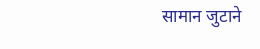सामान जुटाने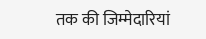तक की जिम्मेदारियां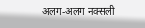अलग-अलग नक्सली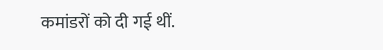कमांडरों को दी गई थीं.